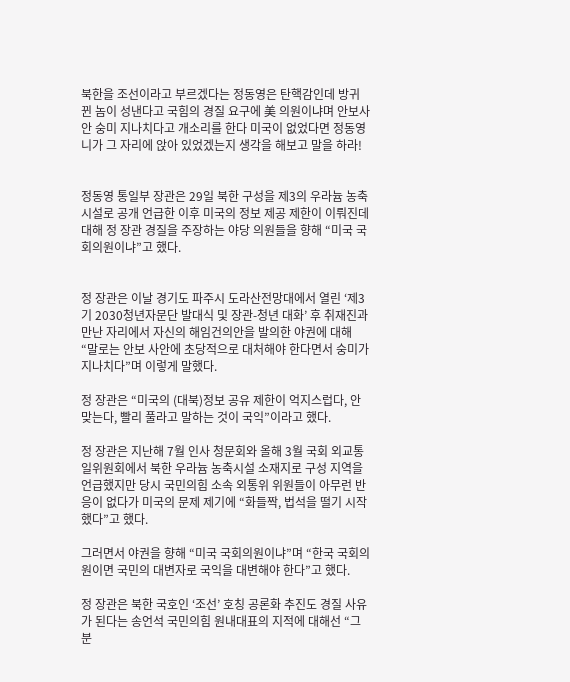북한을 조선이라고 부르겠다는 정동영은 탄핵감인데 방귀 뀐 놈이 성낸다고 국힘의 경질 요구에 美 의원이냐며 안보사안 숭미 지나치다고 개소리를 한다 미국이 없었다면 정동영 니가 그 자리에 앉아 있었겠는지 생각을 해보고 말을 하라!


정동영 통일부 장관은 29일 북한 구성을 제3의 우라늄 농축시설로 공개 언급한 이후 미국의 정보 제공 제한이 이뤄진데 대해 정 장관 경질을 주장하는 야당 의원들을 향해 “미국 국회의원이냐”고 했다.


정 장관은 이날 경기도 파주시 도라산전망대에서 열린 ‘제3기 2030청년자문단 발대식 및 장관-청년 대화’ 후 취재진과 만난 자리에서 자신의 해임건의안을 발의한 야권에 대해 “말로는 안보 사안에 초당적으로 대처해야 한다면서 숭미가 지나치다”며 이렇게 말했다.

정 장관은 “미국의 (대북)정보 공유 제한이 억지스럽다, 안 맞는다, 빨리 풀라고 말하는 것이 국익”이라고 했다.

정 장관은 지난해 7월 인사 청문회와 올해 3월 국회 외교통일위원회에서 북한 우라늄 농축시설 소재지로 구성 지역을 언급했지만 당시 국민의힘 소속 외통위 위원들이 아무런 반응이 없다가 미국의 문제 제기에 “화들짝, 법석을 떨기 시작했다”고 했다.

그러면서 야권을 향해 “미국 국회의원이냐”며 “한국 국회의원이면 국민의 대변자로 국익을 대변해야 한다”고 했다.

정 장관은 북한 국호인 ‘조선’ 호칭 공론화 추진도 경질 사유가 된다는 송언석 국민의힘 원내대표의 지적에 대해선 “그분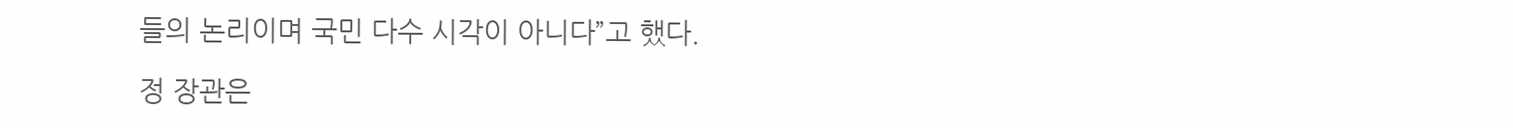들의 논리이며 국민 다수 시각이 아니다”고 했다.

정 장관은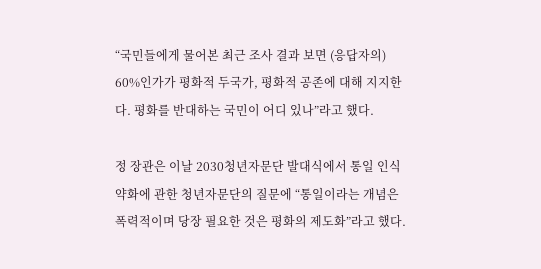“국민들에게 물어본 최근 조사 결과 보면 (응답자의) 60%인가가 평화적 두국가, 평화적 공존에 대해 지지한다. 평화를 반대하는 국민이 어디 있나”라고 했다.

정 장관은 이날 2030청년자문단 발대식에서 통일 인식 약화에 관한 청년자문단의 질문에 “통일이라는 개념은 폭력적이며 당장 필요한 것은 평화의 제도화”라고 했다.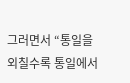그러면서 “통일을 외칠수록 통일에서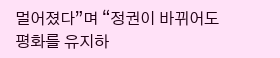멀어졌다”며 “정권이 바뀌어도 평화를 유지하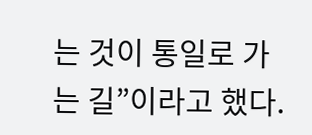는 것이 통일로 가는 길”이라고 했다.